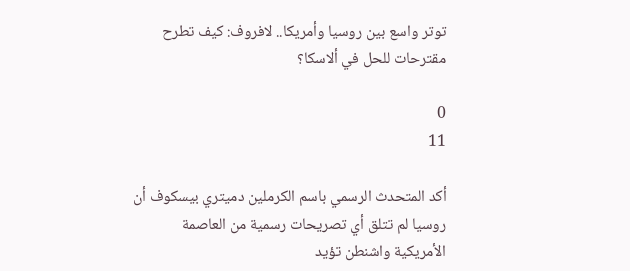توتر واسع بين روسيا وأمريكا.. لافروف: كيف تطرح مقترحات للحل في ألاسكا؟

0
11

أكد المتحدث الرسمي باسم الكرملين دميتري بيسكوف أن روسيا لم تتلق أي تصريحات رسمية من العاصمة الأمريكية واشنطن تؤيد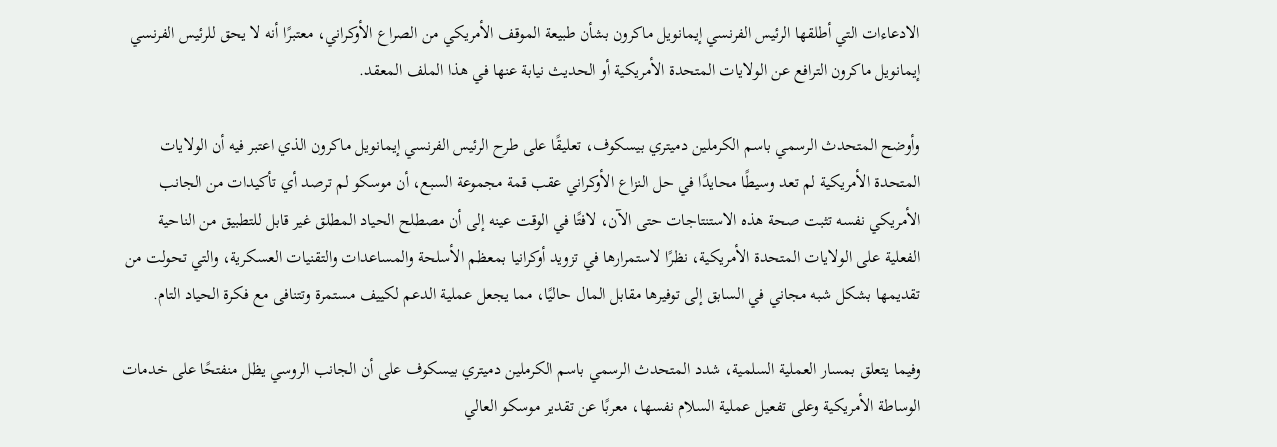الادعاءات التي أطلقها الرئيس الفرنسي إيمانويل ماكرون بشأن طبيعة الموقف الأمريكي من الصراع الأوكراني، معتبرًا أنه لا يحق للرئيس الفرنسي إيمانويل ماكرون الترافع عن الولايات المتحدة الأمريكية أو الحديث نيابة عنها في هذا الملف المعقد.

وأوضح المتحدث الرسمي باسم الكرملين دميتري بيسكوف، تعليقًا على طرح الرئيس الفرنسي إيمانويل ماكرون الذي اعتبر فيه أن الولايات المتحدة الأمريكية لم تعد وسيطًا محايدًا في حل النزاع الأوكراني عقب قمة مجموعة السبع، أن موسكو لم ترصد أي تأكيدات من الجانب الأمريكي نفسه تثبت صحة هذه الاستنتاجات حتى الآن، لافتًا في الوقت عينه إلى أن مصطلح الحياد المطلق غير قابل للتطبيق من الناحية الفعلية على الولايات المتحدة الأمريكية، نظرًا لاستمرارها في تزويد أوكرانيا بمعظم الأسلحة والمساعدات والتقنيات العسكرية، والتي تحولت من تقديمها بشكل شبه مجاني في السابق إلى توفيرها مقابل المال حاليًا، مما يجعل عملية الدعم لكييف مستمرة وتتنافى مع فكرة الحياد التام.

وفيما يتعلق بمسار العملية السلمية، شدد المتحدث الرسمي باسم الكرملين دميتري بيسكوف على أن الجانب الروسي يظل منفتحًا على خدمات الوساطة الأمريكية وعلى تفعيل عملية السلام نفسها، معربًا عن تقدير موسكو العالي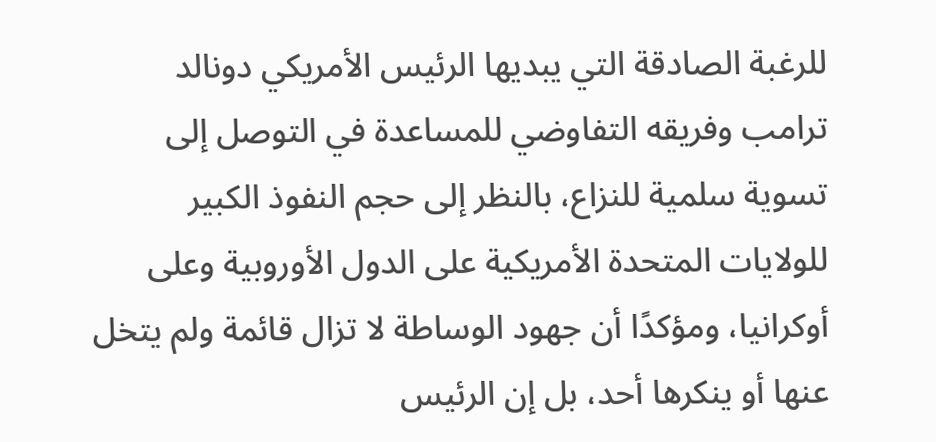للرغبة الصادقة التي يبديها الرئيس الأمريكي دونالد ترامب وفريقه التفاوضي للمساعدة في التوصل إلى تسوية سلمية للنزاع، بالنظر إلى حجم النفوذ الكبير للولايات المتحدة الأمريكية على الدول الأوروبية وعلى أوكرانيا، ومؤكدًا أن جهود الوساطة لا تزال قائمة ولم يتخل عنها أو ينكرها أحد، بل إن الرئيس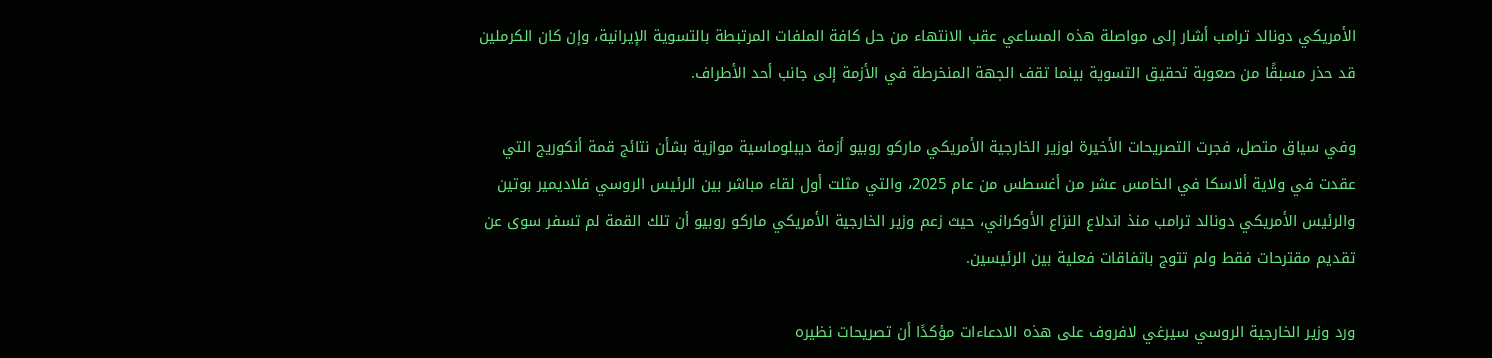الأمريكي دونالد ترامب أشار إلى مواصلة هذه المساعي عقب الانتهاء من حل كافة الملفات المرتبطة بالتسوية الإيرانية، وإن كان الكرملين قد حذر مسبقًا من صعوبة تحقيق التسوية بينما تقف الجهة المنخرطة في الأزمة إلى جانب أحد الأطراف.

وفي سياق متصل، فجرت التصريحات الأخيرة لوزير الخارجية الأمريكي ماركو روبيو أزمة ديبلوماسية موازية بشأن نتائج قمة أنكوريج التي عقدت في ولاية ألاسكا في الخامس عشر من أغسطس من عام 2025، والتي مثلت أول لقاء مباشر بين الرئيس الروسي فلاديمير بوتين والرئيس الأمريكي دونالد ترامب منذ اندلاع النزاع الأوكراني، حيث زعم وزير الخارجية الأمريكي ماركو روبيو أن تلك القمة لم تسفر سوى عن تقديم مقترحات فقط ولم تتوج باتفاقات فعلية بين الرئيسين.

ورد وزير الخارجية الروسي سيرغي لافروف على هذه الادعاءات مؤكدًا أن تصريحات نظيره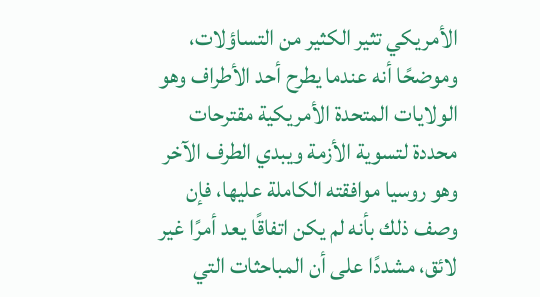الأمريكي تثير الكثير من التساؤلات، وموضحًا أنه عندما يطرح أحد الأطراف وهو الولايات المتحدة الأمريكية مقترحات محددة لتسوية الأزمة ويبدي الطرف الآخر وهو روسيا موافقته الكاملة عليها، فإن وصف ذلك بأنه لم يكن اتفاقًا يعد أمرًا غير لائق، مشددًا على أن المباحثات التي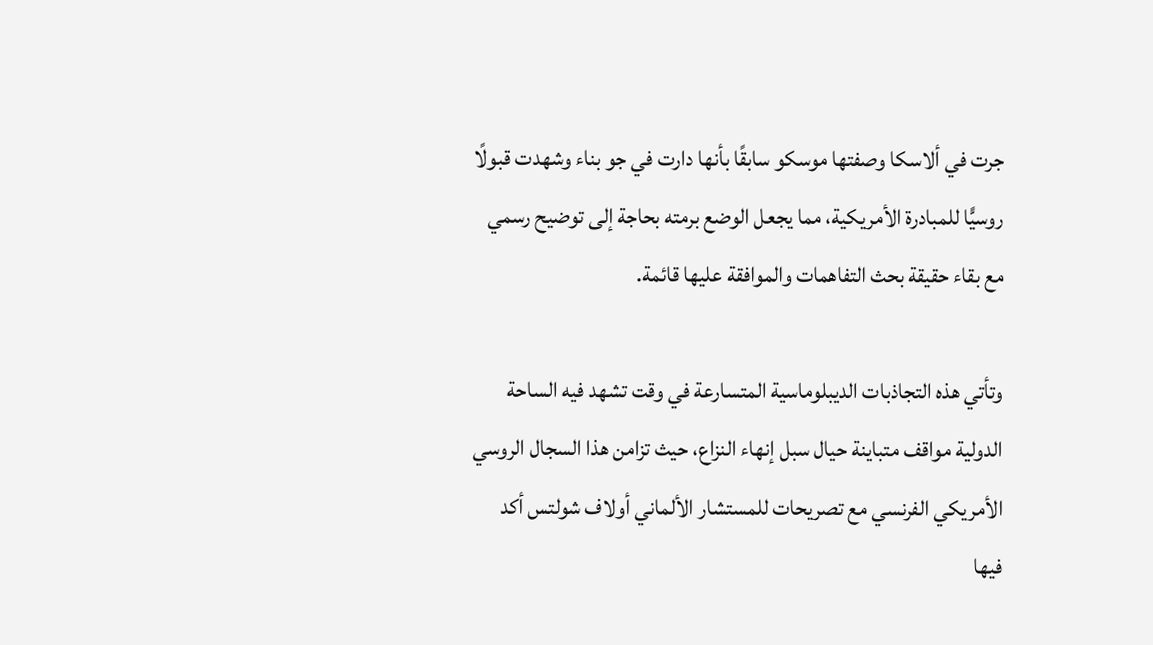جرت في ألاسكا وصفتها موسكو سابقًا بأنها دارت في جو بناء وشهدت قبولًا روسيًّا للمبادرة الأمريكية، مما يجعل الوضع برمته بحاجة إلى توضيح رسمي مع بقاء حقيقة بحث التفاهمات والموافقة عليها قائمة.

وتأتي هذه التجاذبات الديبلوماسية المتسارعة في وقت تشهد فيه الساحة الدولية مواقف متباينة حيال سبل إنهاء النزاع، حيث تزامن هذا السجال الروسي الأمريكي الفرنسي مع تصريحات للمستشار الألماني أولاف شولتس أكد فيها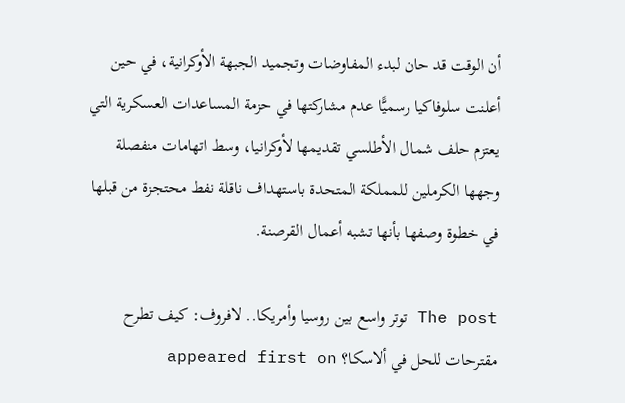أن الوقت قد حان لبدء المفاوضات وتجميد الجبهة الأوكرانية، في حين أعلنت سلوفاكيا رسميًّا عدم مشاركتها في حزمة المساعدات العسكرية التي يعتزم حلف شمال الأطلسي تقديمها لأوكرانيا، وسط اتهامات منفصلة وجهها الكرملين للمملكة المتحدة باستهداف ناقلة نفط محتجزة من قبلها في خطوة وصفها بأنها تشبه أعمال القرصنة.

The post توتر واسع بين روسيا وأمريكا.. لافروف: كيف تطرح مقترحات للحل في ألاسكا؟ appeared first on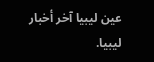عين ليبيا آخر أخبار ليبيا.